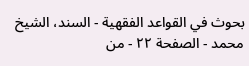بحوث في القواعد الفقهية - السند، الشيخ محمد - الصفحة ٢٢ - من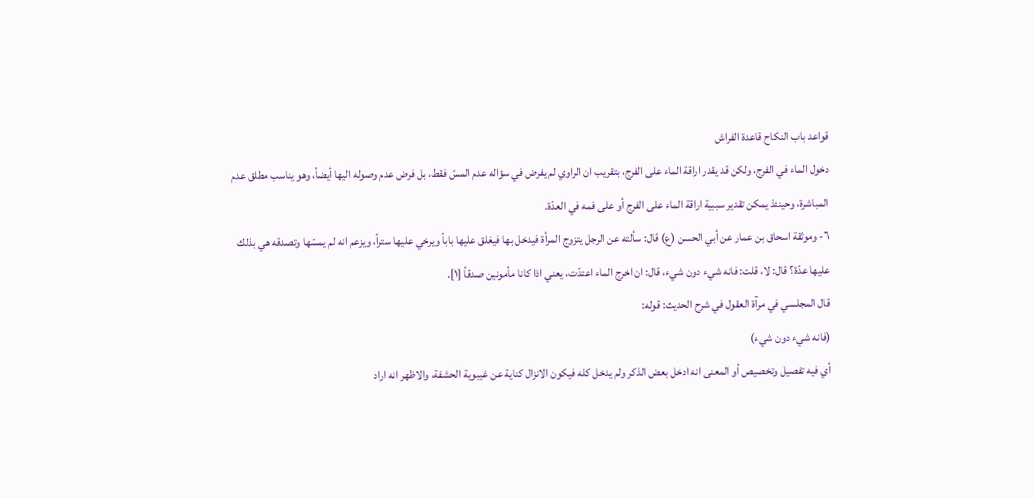قواعد باب النكاح قاعدة الفراش
دخول الماء في الفرج، ولكن قد يقدر اراقة الماء على الفرج، بتقريب ان الراوي لم يفرض في سؤاله عدم المسّ فقط، بل فرض عدم وصوله اليها أيضاً، وهو يناسب مطلق عدم المباشرة، وحينئذ يمكن تقدير سببية اراقة الماء على الفرج أو على فمه في العدّة.
٦- وموثقة اسحاق بن عمار عن أبي الحسن (ع) قال: سألته عن الرجل يتزوج المرأة فيدخل بها فيغلق عليها باباً ويرخي عليها ستراً، ويزعم انه لم يمسّها وتصدقه هي بذلك عليها عدّة؟ قال: لا، قلت: فانه شيء دون شيء، قال: ان اخرج الماء اعتدّت، يعني اذا كانا مأمونين صدقاً [١].
قال المجلسي في مرآة العقول في شرح الحديث: قوله:
(فانه شيء دون شيء)
أي فيه تفصيل وتخصيص أو المعنى انه ادخل بعض الذكر ولم يدخل كله فيكون الانزال كناية عن غيبوية الحشفة، والاظهر انه اراد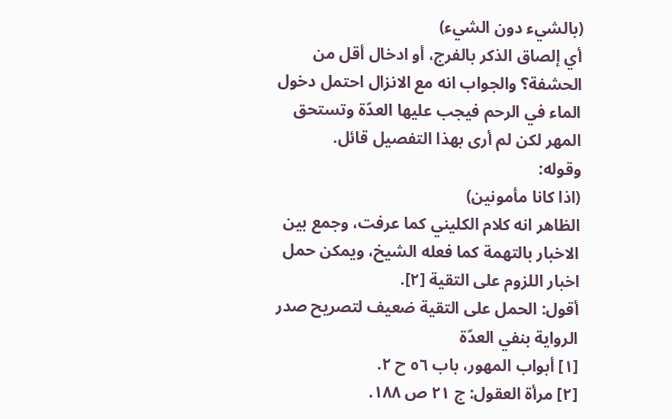(بالشيء دون الشيء)
أي إلصاق الذكر بالفرج، أو ادخال أقل من الحشفة؟ والجواب انه مع الانزال احتمل دخول الماء في الرحم فيجب عليها العدّة وتستحق المهر لكن لم أرى بهذا التفصيل قائل.
وقوله:
(اذا كانا مأمونين)
الظاهر انه كلام الكليني كما عرفت، وجمع بين الاخبار بالتهمة كما فعله الشيخ، ويمكن حمل اخبار اللزوم على التقية [٢].
أقول: الحمل على التقية ضعيف لتصريح صدر الرواية بنفي العدّة
[١] أبواب المهور، باب ٥٦ ح ٢.
[٢] مرأة العقول: ج ٢١ ص ١٨٨.